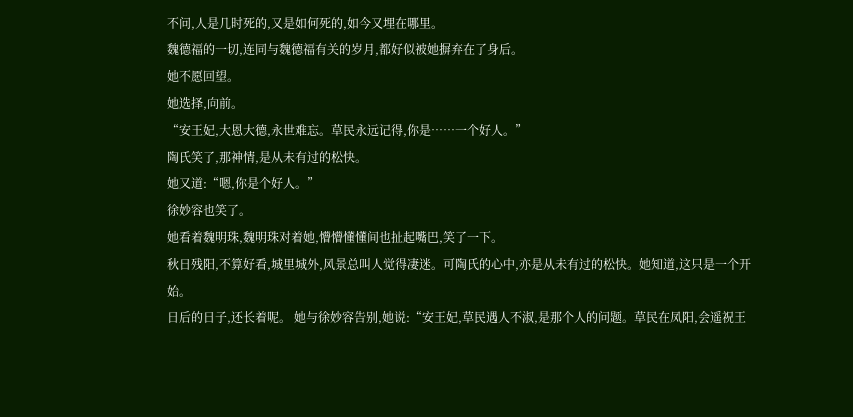不问,人是几时死的,又是如何死的,如今又埋在哪里。
魏德福的一切,连同与魏德福有关的岁月,都好似被她摒弃在了身后。
她不愿回望。
她选择,向前。
“安王妃,大恩大德,永世难忘。草民永远记得,你是……一个好人。”
陶氏笑了,那神情,是从未有过的松快。
她又道:“嗯,你是个好人。”
徐妙容也笑了。
她看着魏明珠,魏明珠对着她,懵懵懂懂间也扯起嘴巴,笑了一下。
秋日残阳,不算好看,城里城外,风景总叫人觉得凄迷。可陶氏的心中,亦是从未有过的松快。她知道,这只是一个开始。
日后的日子,还长着呢。 她与徐妙容告别,她说:“安王妃,草民遇人不淑,是那个人的问题。草民在凤阳,会遥祝王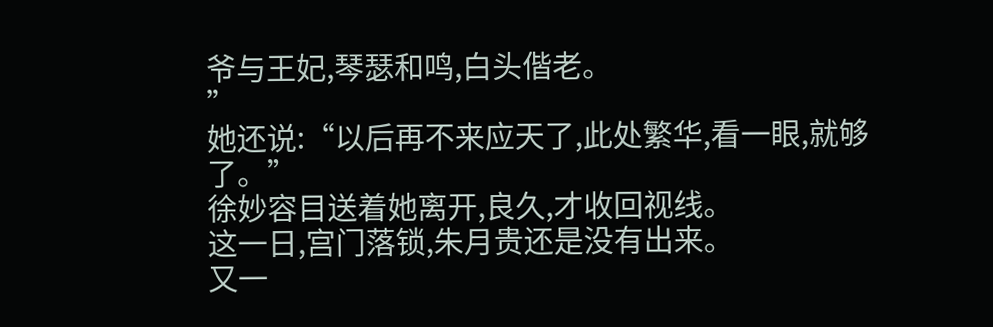爷与王妃,琴瑟和鸣,白头偕老。
”
她还说:“以后再不来应天了,此处繁华,看一眼,就够了。”
徐妙容目送着她离开,良久,才收回视线。
这一日,宫门落锁,朱月贵还是没有出来。
又一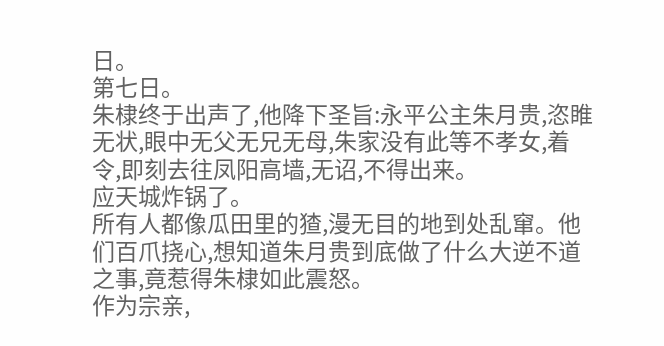日。
第七日。
朱棣终于出声了,他降下圣旨:永平公主朱月贵,恣睢无状,眼中无父无兄无母,朱家没有此等不孝女,着令,即刻去往凤阳高墙,无诏,不得出来。
应天城炸锅了。
所有人都像瓜田里的猹,漫无目的地到处乱窜。他们百爪挠心,想知道朱月贵到底做了什么大逆不道之事,竟惹得朱棣如此震怒。
作为宗亲,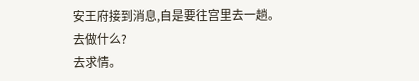安王府接到消息,自是要往宫里去一趟。
去做什么?
去求情。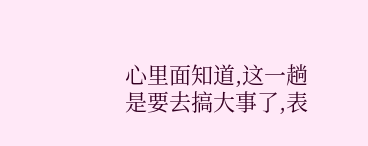心里面知道,这一趟是要去搞大事了,表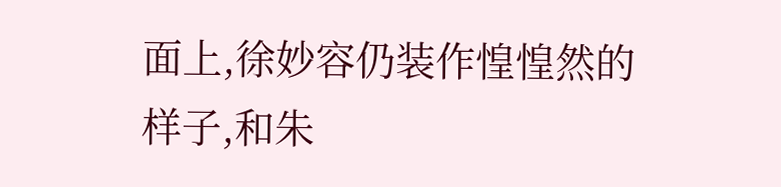面上,徐妙容仍装作惶惶然的样子,和朱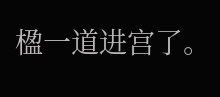楹一道进宫了。